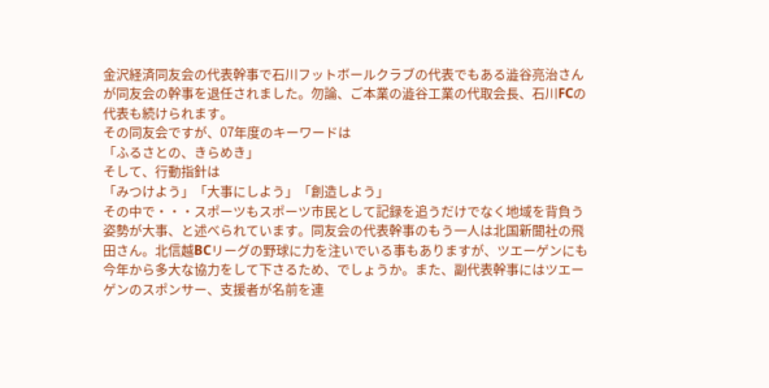金沢経済同友会の代表幹事で石川フットボールクラブの代表でもある澁谷亮治さんが同友会の幹事を退任されました。勿論、ご本業の澁谷工業の代取会長、石川FCの代表も続けられます。
その同友会ですが、07年度のキーワードは
「ふるさとの、きらめき」
そして、行動指針は
「みつけよう」「大事にしよう」「創造しよう」
その中で・・・スポーツもスポーツ市民として記録を追うだけでなく地域を背負う姿勢が大事、と述べられています。同友会の代表幹事のもう一人は北国新聞社の飛田さん。北信越BCリーグの野球に力を注いでいる事もありますが、ツエーゲンにも今年から多大な協力をして下さるため、でしょうか。また、副代表幹事にはツエーゲンのスポンサー、支援者が名前を連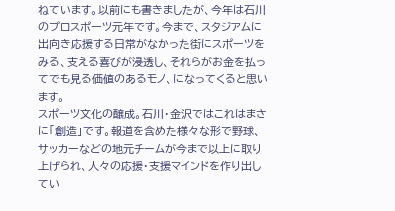ねています。以前にも書きましたが、今年は石川のプロスポーツ元年です。今まで、スタジアムに出向き応援する日常がなかった街にスポーツをみる、支える喜びが浸透し、それらがお金を払ってでも見る価値のあるモノ、になってくると思います。
スポーツ文化の醸成。石川・金沢ではこれはまさに「創造」です。報道を含めた様々な形で野球、サッカーなどの地元チームが今まで以上に取り上げられ、人々の応援・支援マインドを作り出してい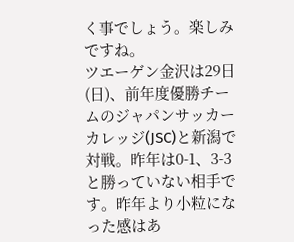く事でしょう。楽しみですね。
ツエーゲン金沢は29日(日)、前年度優勝チームのジャパンサッカーカレッジ(JSC)と新潟で対戦。昨年は0-1、3-3と勝っていない相手です。昨年より小粒になった感はあ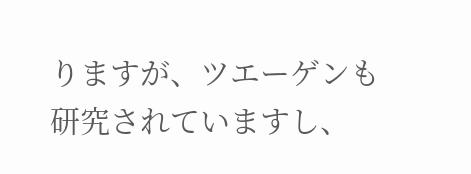りますが、ツエーゲンも研究されていますし、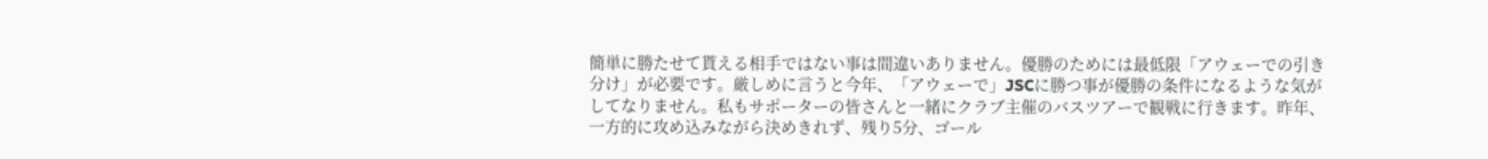簡単に勝たせて貰える相手ではない事は間違いありません。優勝のためには最低限「アウェーでの引き分け」が必要です。厳しめに言うと今年、「アウェーで」JSCに勝つ事が優勝の条件になるような気がしてなりません。私もサポーターの皆さんと一緒にクラブ主催のバスツアーで観戦に行きます。昨年、一方的に攻め込みながら決めきれず、残り5分、ゴール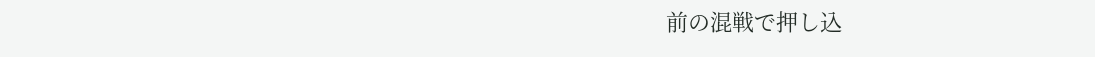前の混戦で押し込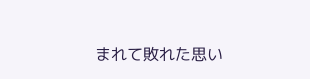まれて敗れた思い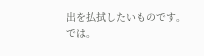出を払拭したいものです。
では。